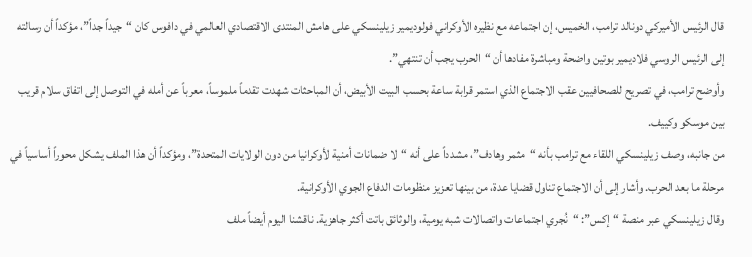قال الرئيس الأميركي دونالد ترامب، الخميس، إن اجتماعه مع نظيره الأوكراني فولوديمير زيلينسكي على هامش المنتدى الاقتصادي العالمي في دافوس كان “جيداً جداً”، مؤكداً أن رسالته إلى الرئيس الروسي فلاديمير بوتين واضحة ومباشرة مفادها أن “الحرب يجب أن تنتهي”.
وأوضح ترامب، في تصريح للصحافيين عقب الاجتماع الذي استمر قرابة ساعة بحسب البيت الأبيض، أن المباحثات شهدت تقدماً ملموساً، معرباً عن أمله في التوصل إلى اتفاق سلام قريب بين موسكو وكييف.
من جانبه، وصف زيلينسكي اللقاء مع ترامب بأنه “مثمر وهادف”، مشدداً على أنه “لا ضمانات أمنية لأوكرانيا من دون الولايات المتحدة”، ومؤكداً أن هذا الملف يشكل محوراً أساسياً في مرحلة ما بعد الحرب. وأشار إلى أن الاجتماع تناول قضايا عدة، من بينها تعزيز منظومات الدفاع الجوي الأوكرانية.
وقال زيلينسكي عبر منصة “إكس”: “نُجري اجتماعات واتصالات شبه يومية، والوثائق باتت أكثر جاهزية. ناقشنا اليوم أيضاً ملف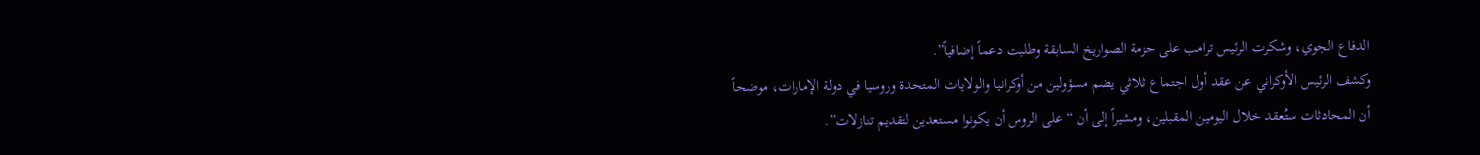الدفاع الجوي، وشكرت الرئيس ترامب على حزمة الصواريخ السابقة وطلبت دعماً إضافياً”.
وكشف الرئيس الأوكراني عن عقد أول اجتماع ثلاثي يضم مسؤولين من أوكرانيا والولايات المتحدة وروسيا في دولة الإمارات، موضحاً أن المحادثات ستُعقد خلال اليومين المقبلين، ومشيراً إلى أن “على الروس أن يكونوا مستعدين لتقديم تنازلات”.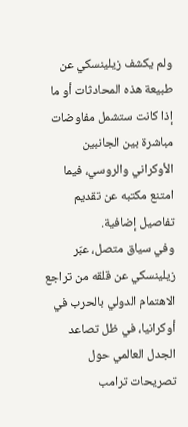ولم يكشف زيلينسكي عن طبيعة هذه المحادثات أو ما إذا كانت ستشمل مفاوضات مباشرة بين الجانبين الأوكراني والروسي، فيما امتنع مكتبه عن تقديم تفاصيل إضافية.
وفي سياق متصل، عبّر زيلينسكي عن قلقه من تراجع الاهتمام الدولي بالحرب في أوكرانيا، في ظل تصاعد الجدل العالمي حول تصريحات ترامب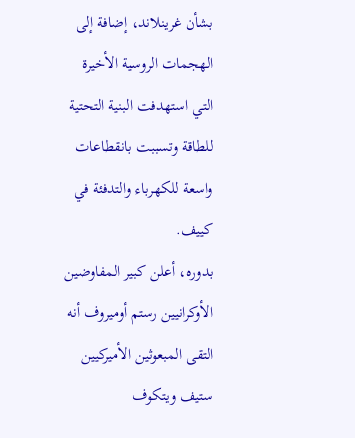بشأن غرينلاند، إضافة إلى الهجمات الروسية الأخيرة التي استهدفت البنية التحتية للطاقة وتسببت بانقطاعات واسعة للكهرباء والتدفئة في كييف.
بدوره، أعلن كبير المفاوضين الأوكرانيين رستم أوميروف أنه التقى المبعوثين الأميركيين ستيف ويتكوف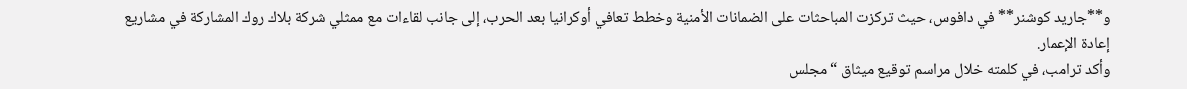و**جاريد كوشنر** في دافوس، حيث تركزت المباحثات على الضمانات الأمنية وخطط تعافي أوكرانيا بعد الحرب، إلى جانب لقاءات مع ممثلي شركة بلاك روك المشاركة في مشاريع إعادة الإعمار.
وأكد ترامب، في كلمته خلال مراسم توقيع ميثاق “مجلس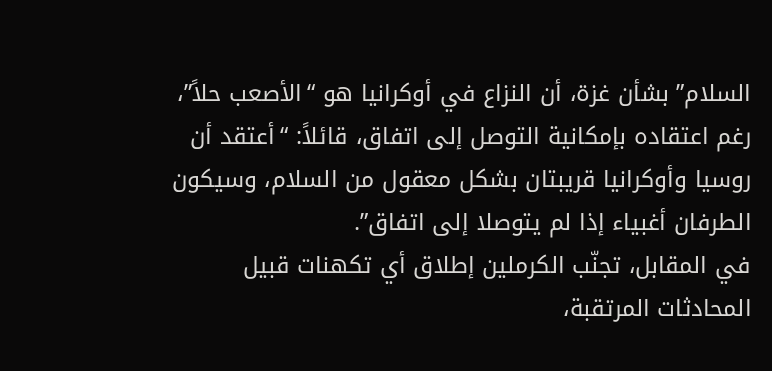السلام” بشأن غزة، أن النزاع في أوكرانيا هو “الأصعب حلاً”، رغم اعتقاده بإمكانية التوصل إلى اتفاق، قائلاً: “أعتقد أن روسيا وأوكرانيا قريبتان بشكل معقول من السلام، وسيكون الطرفان أغبياء إذا لم يتوصلا إلى اتفاق”.
في المقابل، تجنّب الكرملين إطلاق أي تكهنات قبيل المحادثات المرتقبة،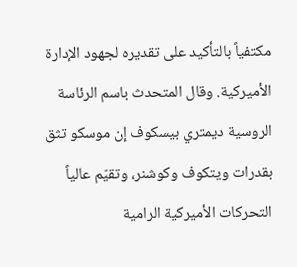مكتفياً بالتأكيد على تقديره لجهود الإدارة الأميركية. وقال المتحدث باسم الرئاسة الروسية ديمتري بيسكوف إن موسكو تثق بقدرات ويتكوف وكوشنر، وتقيّم عالياً التحركات الأميركية الرامية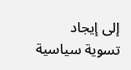إلى إيجاد تسوية سياسية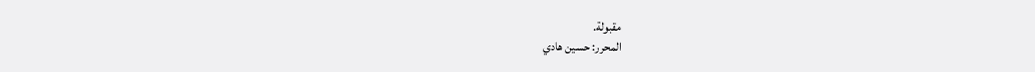مقبولة.
المحرر: حسين هادي